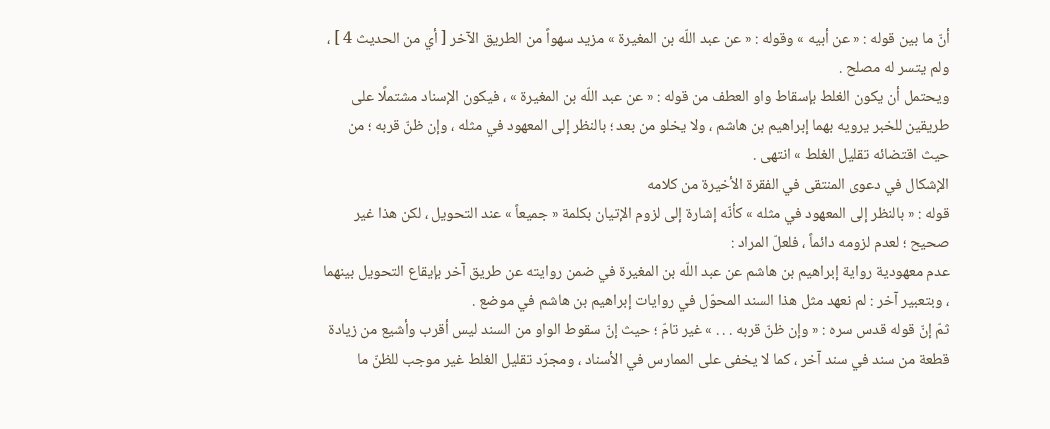أنّ ما بين قوله : « عن أبيه » وقوله : « عن عبد اللّه بن المغيرة » مزيد سهواً من الطريق الآخر [ أي من الحديث 4 ] ، ولم يتسر له مصلح .
ويحتمل أن يكون الغلط بإسقاط واو العطف من قوله : « عن عبد اللّه بن المغيرة » ، فيكون الإسناد مشتملًا على طريقين للخبر يرويه بهما إبراهيم بن هاشم ، ولا يخلو من بعد ؛ بالنظر إلى المعهود في مثله ، وإن ظنّ قربه ؛ من حيث اقتضائه تقليل الغلط » انتهى .
الإشكال في دعوى المنتقى في الفقرة الأخيرة من كلامه
قوله : « بالنظر إلى المعهود في مثله » كأنّه إشارة إلى لزوم الإتيان بكلمة « جميعاً » عند التحويل ، لكن هذا غير صحيح ؛ لعدم لزومه دائماً ، فلعلّ المراد :
عدم معهودية رواية إبراهيم بن هاشم عن عبد اللّه بن المغيرة في ضمن روايته عن طريق آخر بإيقاع التحويل بينهما ، وبتعبير آخر : لم نعهد مثل هذا السند المحوّل في روايات إبراهيم بن هاشم في موضع .
ثمّ إنّ قوله قدس سره : « وإن ظنّ قربه . . . » غير تامّ ؛ حيث إنّ سقوط الواو من السند ليس أقرب وأشيع من زيادة قطعة من سند في سند آخر ، كما لا يخفى على الممارس في الأسناد ، ومجرّد تقليل الغلط غير موجب للظنّ ما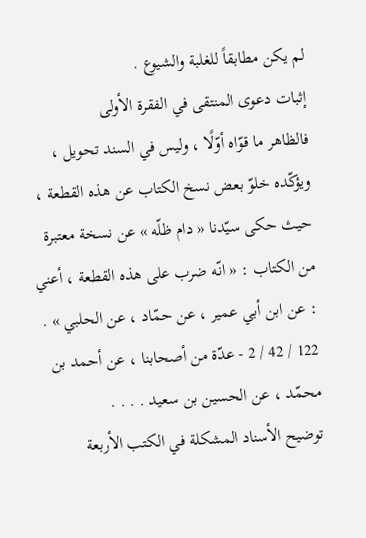لم يكن مطابقاً للغلبة والشيوع .
إثبات دعوى المنتقى في الفقرة الأولى
فالظاهر ما قوّاه أوّلًا ، وليس في السند تحويل ، ويؤكّده خلوّ بعض نسخ الكتاب عن هذه القطعة ، حيث حكى سيّدنا « دام ظلّه » عن نسخة معتبرة من الكتاب : « انّه ضرب على هذه القطعة ، أعني : عن ابن أبي عمير ، عن حمّاد ، عن الحلبي » .
122 / 42 / 2 - عدّة من أصحابنا ، عن أحمد بن محمّد ، عن الحسين بن سعيد . . . .
توضيح الأسناد المشكلة في الكتب الأربعة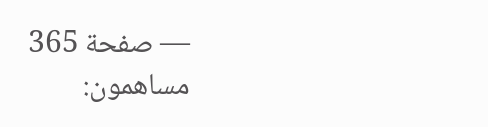— صفحة 365
مساهمون: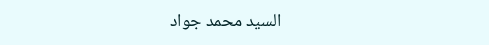السيد محمد جواد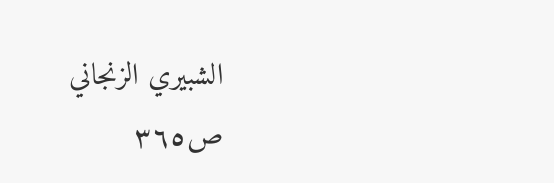الشبيري الزنجاني
ص٣٦٥